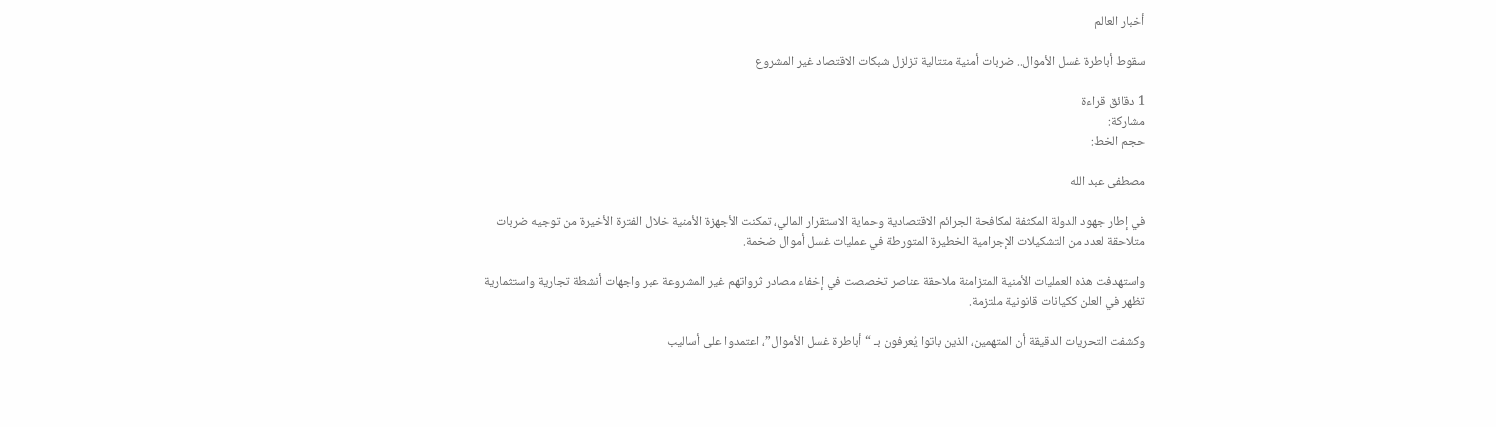أخبار العالم

سقوط أباطرة غسل الأموال.. ضربات أمنية متتالية تزلزل شبكات الاقتصاد غير المشروع

1 دقائق قراءة
مشاركة:
حجم الخط:

مصطفى عبد الله

في إطار جهود الدولة المكثفة لمكافحة الجرائم الاقتصادية وحماية الاستقرار المالي، تمكنت الأجهزة الأمنية خلال الفترة الأخيرة من توجيه ضربات متلاحقة لعدد من التشكيلات الإجرامية الخطيرة المتورطة في عمليات غسل أموال ضخمة.

واستهدفت هذه العمليات الأمنية المتزامنة ملاحقة عناصر تخصصت في إخفاء مصادر ثرواتهم غير المشروعة عبر واجهات أنشطة تجارية واستثمارية تظهر في العلن ككيانات قانونية ملتزمة.

وكشفت التحريات الدقيقة أن المتهمين، الذين باتوا يُعرفون بـ “أباطرة غسل الأموال”، اعتمدوا على أساليب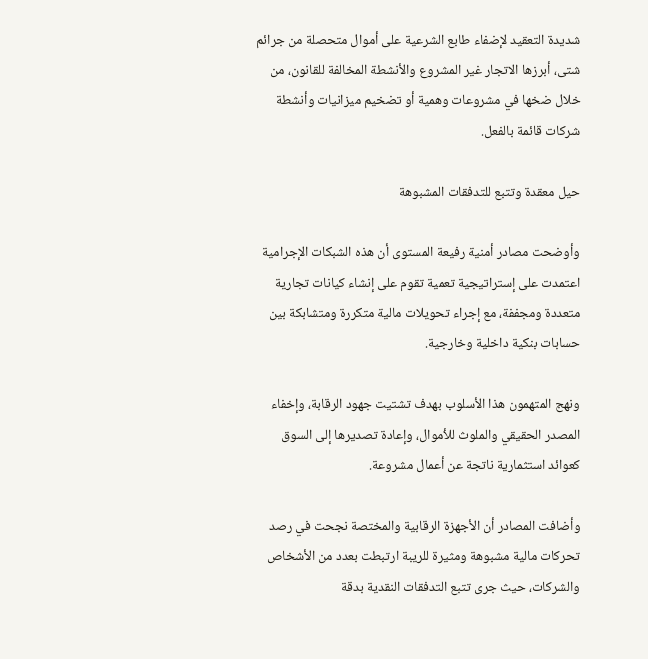شديدة التعقيد لإضفاء طابع الشرعية على أموال متحصلة من جرائم شتى، أبرزها الاتجار غير المشروع والأنشطة المخالفة للقانون، من خلال ضخها في مشروعات وهمية أو تضخيم ميزانيات وأنشطة شركات قائمة بالفعل.

حيل معقدة وتتبع للتدفقات المشبوهة

وأوضحت مصادر أمنية رفيعة المستوى أن هذه الشبكات الإجرامية اعتمدت على إستراتيجية تعمية تقوم على إنشاء كيانات تجارية متعددة ومجففة، مع إجراء تحويلات مالية متكررة ومتشابكة بين حسابات بنكية داخلية وخارجية.

ونهج المتهمون هذا الأسلوب بهدف تشتيت جهود الرقابة، وإخفاء المصدر الحقيقي والملوث للأموال، وإعادة تصديرها إلى السوق كعوائد استثمارية ناتجة عن أعمال مشروعة.

وأضافت المصادر أن الأجهزة الرقابية والمختصة نجحت في رصد تحركات مالية مشبوهة ومثيرة للريبة ارتبطت بعدد من الأشخاص والشركات، حيث جرى تتبع التدفقات النقدية بدقة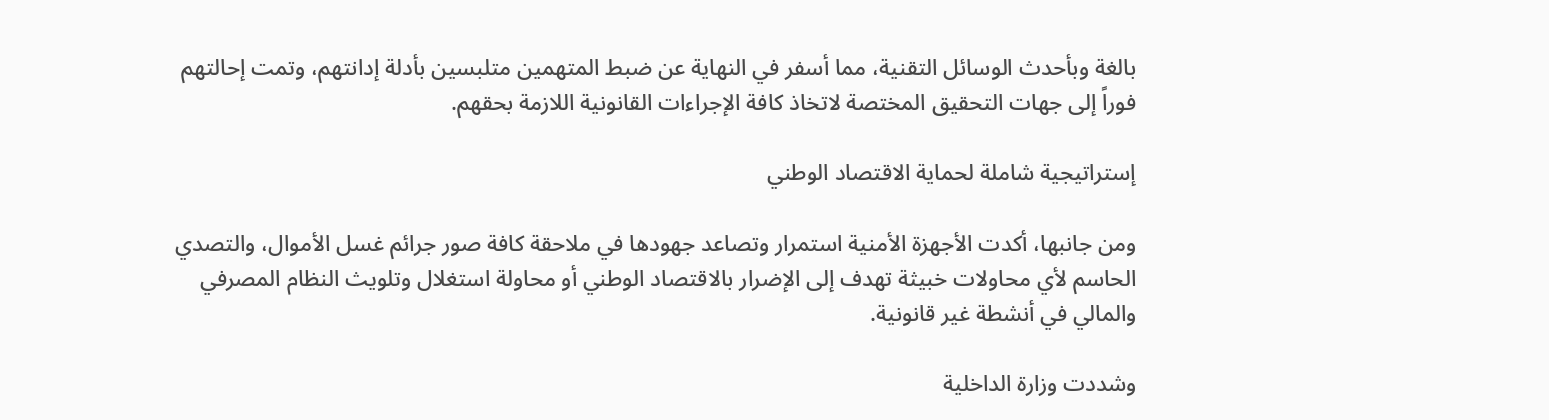بالغة وبأحدث الوسائل التقنية، مما أسفر في النهاية عن ضبط المتهمين متلبسين بأدلة إدانتهم، وتمت إحالتهم فوراً إلى جهات التحقيق المختصة لاتخاذ كافة الإجراءات القانونية اللازمة بحقهم.

إستراتيجية شاملة لحماية الاقتصاد الوطني

ومن جانبها، أكدت الأجهزة الأمنية استمرار وتصاعد جهودها في ملاحقة كافة صور جرائم غسل الأموال، والتصدي الحاسم لأي محاولات خبيثة تهدف إلى الإضرار بالاقتصاد الوطني أو محاولة استغلال وتلويث النظام المصرفي والمالي في أنشطة غير قانونية.

وشددت وزارة الداخلية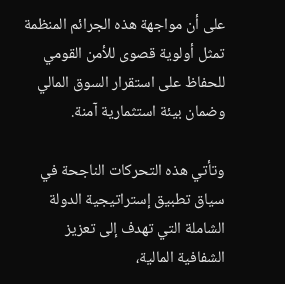على أن مواجهة هذه الجرائم المنظمة تمثل أولوية قصوى للأمن القومي للحفاظ على استقرار السوق المالي وضمان بيئة استثمارية آمنة.

وتأتي هذه التحركات الناجحة في سياق تطبيق إستراتيجية الدولة الشاملة التي تهدف إلى تعزيز الشفافية المالية،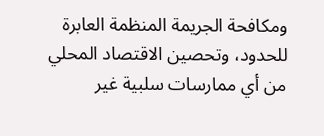ومكافحة الجريمة المنظمة العابرة للحدود، وتحصين الاقتصاد المحلي من أي ممارسات سلبية غير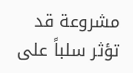مشروعة قد تؤثر سلباً على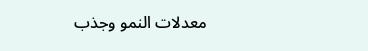معدلات النمو وجذب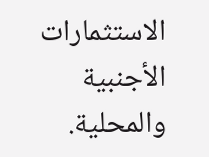الاستثمارات الأجنبية والمحلية.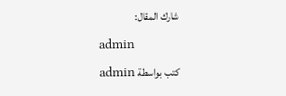شارك المقال:
admin
كتب بواسطة admin